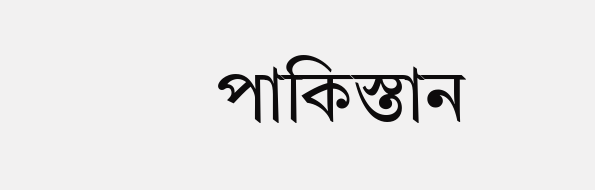পাকিস্তান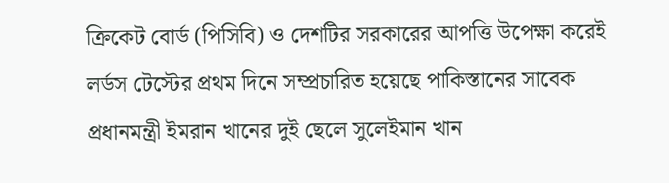ক্রিকেট বোর্ড (পিসিবি) ও দেশটির সরকারের আপত্তি উপেক্ষা করেই লর্ডস টেস্টের প্রথম দিনে সম্প্রচারিত হয়েছে পাকিস্তানের সাবেক প্রধানমন্ত্রী ইমরান খানের দুই ছেলে সুলেইমান খান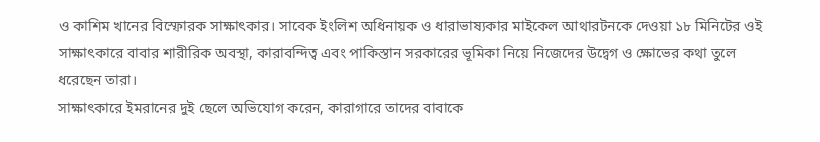ও কাশিম খানের বিস্ফোরক সাক্ষাৎকার। সাবেক ইংলিশ অধিনায়ক ও ধারাভাষ্যকার মাইকেল আথারটনকে দেওয়া ১৮ মিনিটের ওই সাক্ষাৎকারে বাবার শারীরিক অবস্থা, কারাবন্দিত্ব এবং পাকিস্তান সরকারের ভূমিকা নিয়ে নিজেদের উদ্বেগ ও ক্ষোভের কথা তুলে ধরেছেন তারা।
সাক্ষাৎকারে ইমরানের দুই ছেলে অভিযোগ করেন, কারাগারে তাদের বাবাকে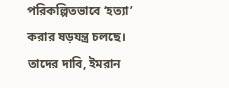পরিকল্পিতভাবে ‘হত্যা’ করার ষড়যন্ত্র চলছে। তাদের দাবি, ইমরান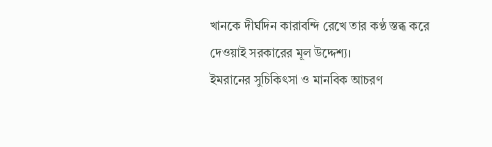খানকে দীর্ঘদিন কারাবন্দি রেখে তার কণ্ঠ স্তব্ধ করে দেওয়াই সরকারের মূল উদ্দেশ্য।
ইমরানের সুচিকিৎসা ও মানবিক আচরণ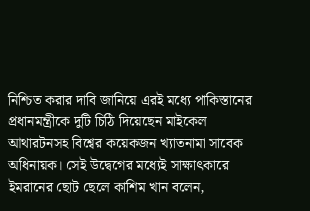নিশ্চিত করার দাবি জানিয়ে এরই মধ্যে পাকিস্তানের প্রধানমন্ত্রীকে দুটি চিঠি দিয়েছেন মাইকেল আথারটনসহ বিশ্বের কয়েকজন খ্যাতনামা সাবেক অধিনায়ক। সেই উদ্বেগের মধ্যেই সাক্ষাৎকারে ইমরানের ছোট ছেলে কাশিম খান বলেন,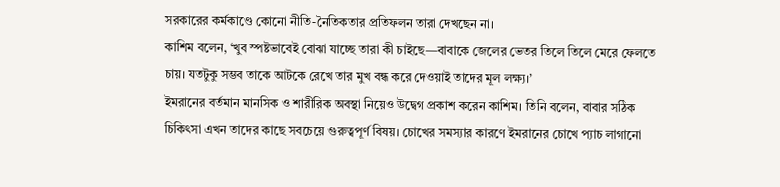সরকারের কর্মকাণ্ডে কোনো নীতি-নৈতিকতার প্রতিফলন তারা দেখছেন না।
কাশিম বলেন, ‘খুব স্পষ্টভাবেই বোঝা যাচ্ছে তারা কী চাইছে—বাবাকে জেলের ভেতর তিলে তিলে মেরে ফেলতে চায়। যতটুকু সম্ভব তাকে আটকে রেখে তার মুখ বন্ধ করে দেওয়াই তাদের মূল লক্ষ্য।’
ইমরানের বর্তমান মানসিক ও শারীরিক অবস্থা নিয়েও উদ্বেগ প্রকাশ করেন কাশিম। তিনি বলেন, বাবার সঠিক চিকিৎসা এখন তাদের কাছে সবচেয়ে গুরুত্বপূর্ণ বিষয়। চোখের সমস্যার কারণে ইমরানের চোখে প্যাচ লাগানো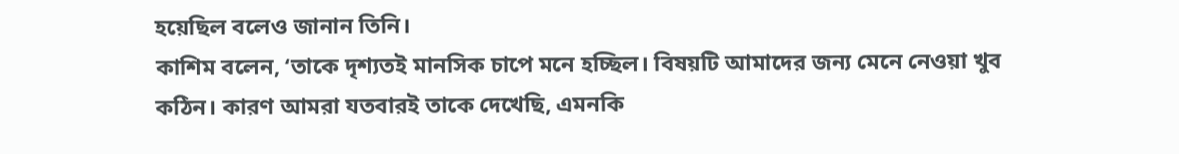হয়েছিল বলেও জানান তিনি।
কাশিম বলেন, ‘তাকে দৃশ্যতই মানসিক চাপে মনে হচ্ছিল। বিষয়টি আমাদের জন্য মেনে নেওয়া খুব কঠিন। কারণ আমরা যতবারই তাকে দেখেছি, এমনকি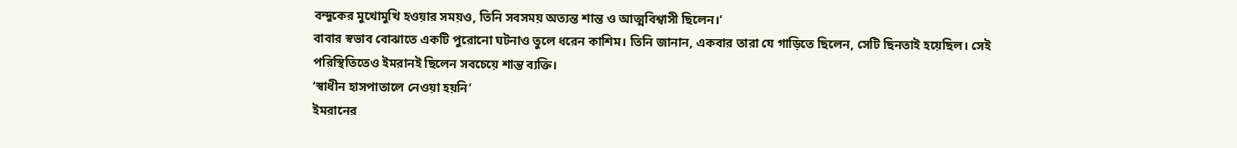বন্দুকের মুখোমুখি হওয়ার সময়ও, তিনি সবসময় অত্যন্ত শান্ত ও আত্মবিশ্বাসী ছিলেন।’
বাবার স্বভাব বোঝাতে একটি পুরোনো ঘটনাও তুলে ধরেন কাশিম। তিনি জানান, একবার তারা যে গাড়িতে ছিলেন, সেটি ছিনতাই হয়েছিল। সেই পরিস্থিতিতেও ইমরানই ছিলেন সবচেয়ে শান্ত ব্যক্তি।
‘স্বাধীন হাসপাতালে নেওয়া হয়নি’
ইমরানের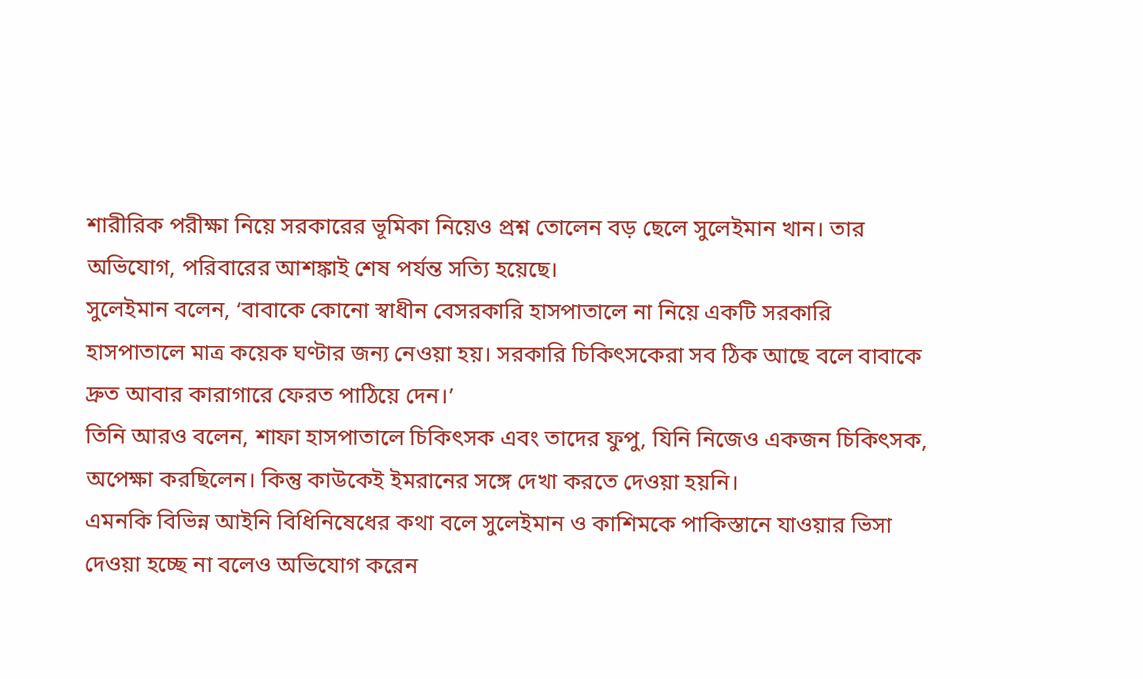শারীরিক পরীক্ষা নিয়ে সরকারের ভূমিকা নিয়েও প্রশ্ন তোলেন বড় ছেলে সুলেইমান খান। তার অভিযোগ, পরিবারের আশঙ্কাই শেষ পর্যন্ত সত্যি হয়েছে।
সুলেইমান বলেন, ‘বাবাকে কোনো স্বাধীন বেসরকারি হাসপাতালে না নিয়ে একটি সরকারি হাসপাতালে মাত্র কয়েক ঘণ্টার জন্য নেওয়া হয়। সরকারি চিকিৎসকেরা সব ঠিক আছে বলে বাবাকে দ্রুত আবার কারাগারে ফেরত পাঠিয়ে দেন।’
তিনি আরও বলেন, শাফা হাসপাতালে চিকিৎসক এবং তাদের ফুপু, যিনি নিজেও একজন চিকিৎসক, অপেক্ষা করছিলেন। কিন্তু কাউকেই ইমরানের সঙ্গে দেখা করতে দেওয়া হয়নি।
এমনকি বিভিন্ন আইনি বিধিনিষেধের কথা বলে সুলেইমান ও কাশিমকে পাকিস্তানে যাওয়ার ভিসা দেওয়া হচ্ছে না বলেও অভিযোগ করেন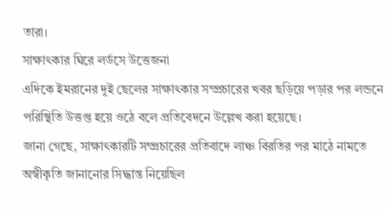তারা।
সাক্ষাৎকার ঘিরে লর্ডসে উত্তেজনা
এদিকে ইমরানের দুই ছেলের সাক্ষাৎকার সম্প্রচারের খবর ছড়িয়ে পড়ার পর লন্ডনে পরিস্থিতি উত্তপ্ত হয়ে ওঠে বলে প্রতিবেদনে উল্লেখ করা হয়েছে।
জানা গেছে, সাক্ষাৎকারটি সম্প্রচারের প্রতিবাদে লাঞ্চ বিরতির পর মাঠে নামতে অস্বীকৃতি জানানোর সিদ্ধান্ত নিয়েছিল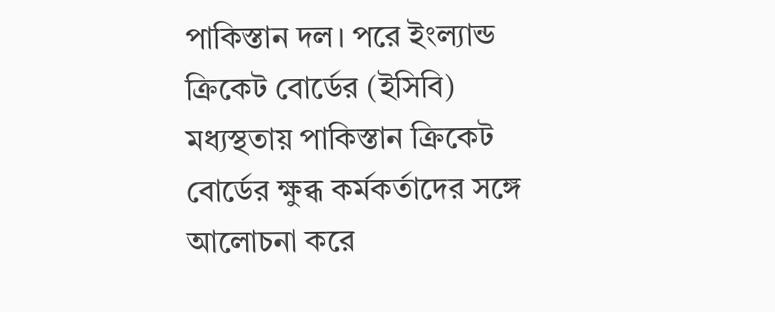পাকিস্তান দল। পরে ইংল্যান্ড ক্রিকেট বোর্ডের (ইসিবি) মধ্যস্থতায় পাকিস্তান ক্রিকেট বোর্ডের ক্ষুব্ধ কর্মকর্তাদের সঙ্গে আলোচনা করে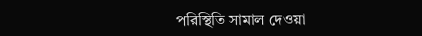পরিস্থিতি সামাল দেওয়া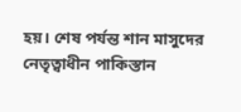হয়। শেষ পর্যন্ত শান মাসুদের নেতৃত্বাধীন পাকিস্তান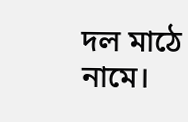দল মাঠে নামে।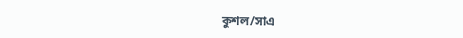কুশল/সাএ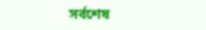সর্বশেষ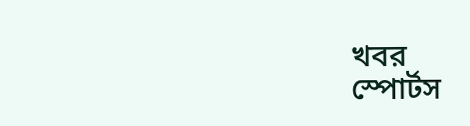খবর
স্পোর্টস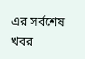এর সর্বশেষ খবর